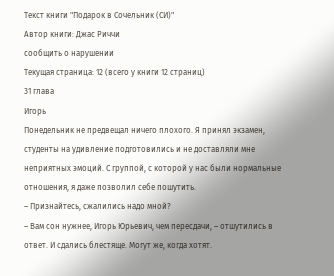Текст книги "Подарок в Сочельник (СИ)"
Автор книги: Джас Риччи
сообщить о нарушении
Текущая страница: 12 (всего у книги 12 страниц)
31 глава
Игорь
Понедельник не предвещал ничего плохого. Я принял экзамен, студенты на удивление подготовились и не доставляли мне неприятных эмоций. С группой, с которой у нас были нормальные отношения, я даже позволил себе пошутить.
– Признайтесь, сжалились надо мной?
– Вам сон нужнее, Игорь Юрьевич, чем пересдачи, – отшутились в ответ. И сдались блестяще. Могут же, когда хотят.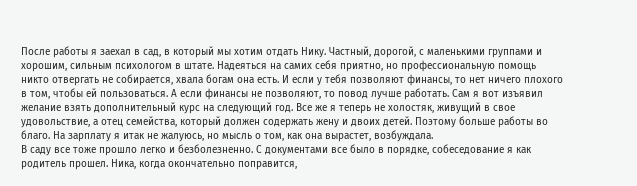После работы я заехал в сад, в который мы хотим отдать Нику. Частный, дорогой, с маленькими группами и хорошим, сильным психологом в штате. Надеяться на самих себя приятно, но профессиональную помощь никто отвергать не собирается, хвала богам она есть. И если у тебя позволяют финансы, то нет ничего плохого в том, чтобы ей пользоваться. А если финансы не позволяют, то повод лучше работать. Сам я вот изъявил желание взять дополнительный курс на следующий год. Все же я теперь не холостяк, живущий в свое удовольствие, а отец семейства, который должен содержать жену и двоих детей. Поэтому больше работы во благо. На зарплату я итак не жалуюсь, но мысль о том, как она вырастет, возбуждала.
В саду все тоже прошло легко и безболезненно. С документами все было в порядке, собеседование я как родитель прошел. Ника, когда окончательно поправится,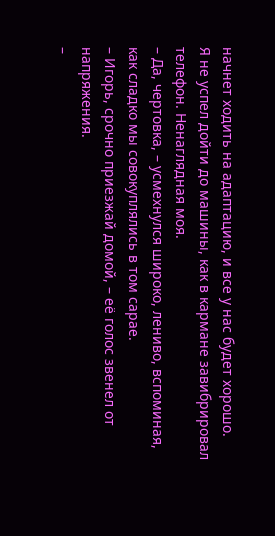начнет ходить на адаптацию, и все у нас будет хорошо.
Я не успел дойти до машины, как в кармане завибрировал телефон. Ненаглядная моя.
– Да, чертовка, – усмехнулся широко, лениво, вспоминая, как сладко мы совокуплялись в том сарае.
– Игорь, срочно приезжай домой, – её голос звенел от напряжения.
–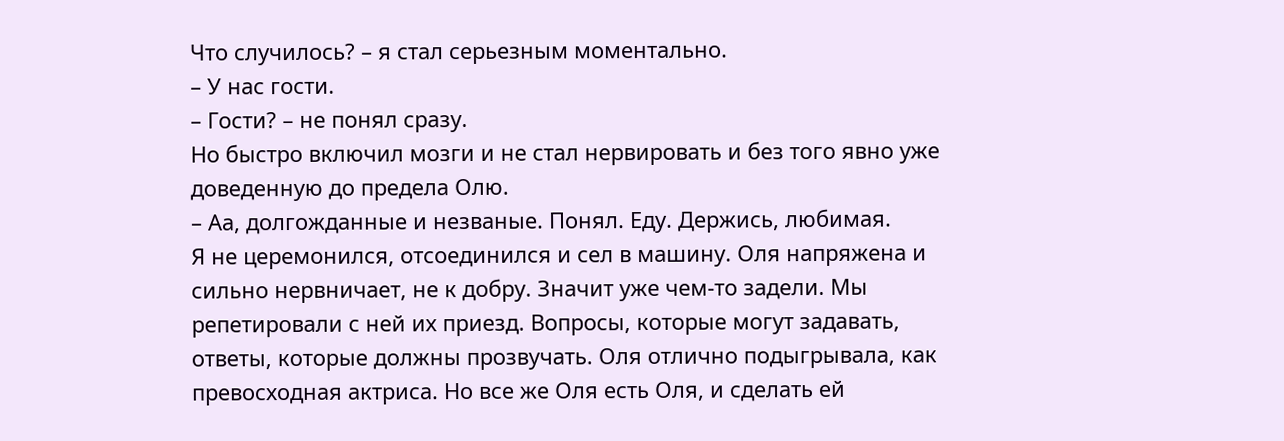Что случилось? – я стал серьезным моментально.
– У нас гости.
– Гости? – не понял сразу.
Но быстро включил мозги и не стал нервировать и без того явно уже доведенную до предела Олю.
– Аа, долгожданные и незваные. Понял. Еду. Держись, любимая.
Я не церемонился, отсоединился и сел в машину. Оля напряжена и сильно нервничает, не к добру. Значит уже чем-то задели. Мы репетировали с ней их приезд. Вопросы, которые могут задавать, ответы, которые должны прозвучать. Оля отлично подыгрывала, как превосходная актриса. Но все же Оля есть Оля, и сделать ей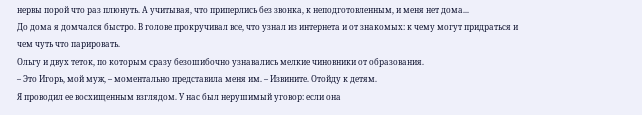нервы порой что раз плюнуть. А учитывая, что приперлись без звонка, к неподготовленным, и меня нет дома...
До дома я домчался быстро. В голове прокручивал все, что узнал из интернета и от знакомых: к чему могут придраться и чем чуть что парировать.
Ольгу и двух теток, по которым сразу безошибочно узнавались мелкие чиновники от образования.
– Это Игорь, мой муж, – моментально представила меня им. – Извините. Отойду к детям.
Я проводил ее восхищенным взглядом. У нас был нерушимый уговор: если она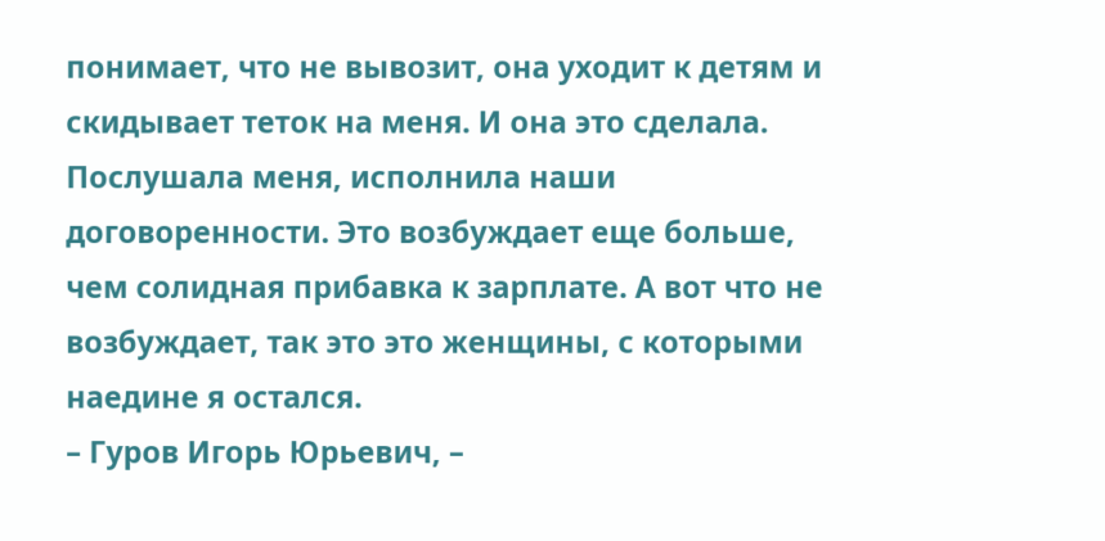понимает, что не вывозит, она уходит к детям и скидывает теток на меня. И она это сделала. Послушала меня, исполнила наши договоренности. Это возбуждает еще больше, чем солидная прибавка к зарплате. А вот что не возбуждает, так это это женщины, с которыми наедине я остался.
– Гуров Игорь Юрьевич, –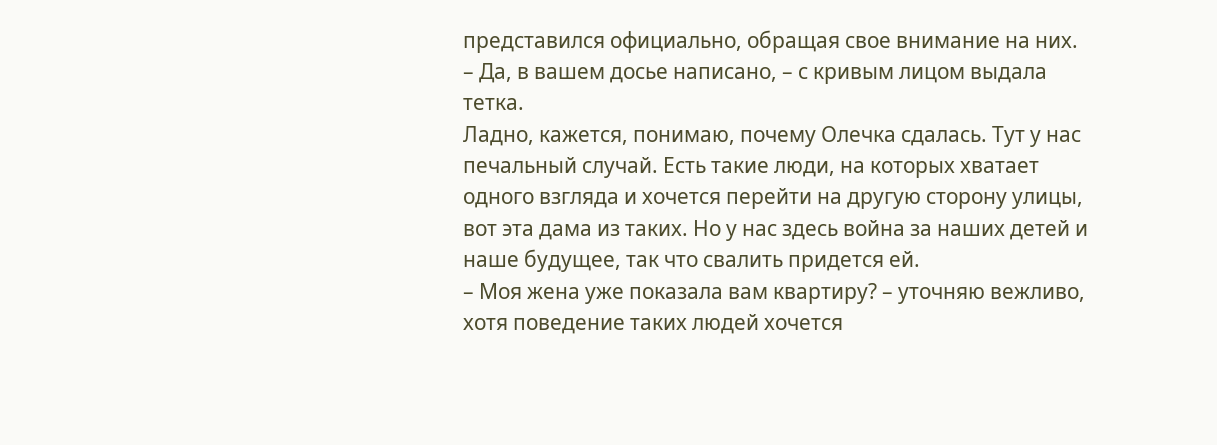представился официально, обращая свое внимание на них.
– Да, в вашем досье написано, – с кривым лицом выдала тетка.
Ладно, кажется, понимаю, почему Олечка сдалась. Тут у нас печальный случай. Есть такие люди, на которых хватает одного взгляда и хочется перейти на другую сторону улицы, вот эта дама из таких. Но у нас здесь война за наших детей и наше будущее, так что свалить придется ей.
– Моя жена уже показала вам квартиру? – уточняю вежливо, хотя поведение таких людей хочется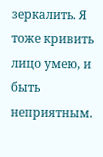зеркалить. Я тоже кривить лицо умею, и быть неприятным.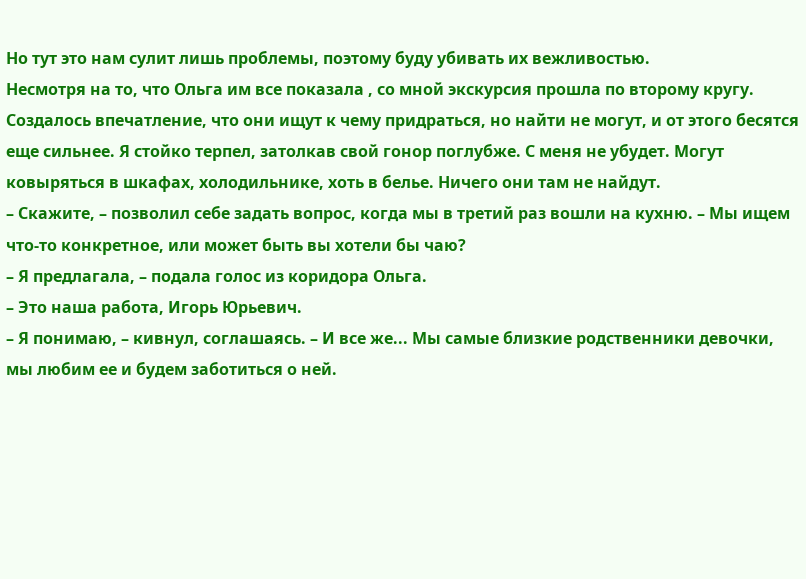Но тут это нам сулит лишь проблемы, поэтому буду убивать их вежливостью.
Несмотря на то, что Ольга им все показала , со мной экскурсия прошла по второму кругу. Создалось впечатление, что они ищут к чему придраться, но найти не могут, и от этого бесятся еще сильнее. Я стойко терпел, затолкав свой гонор поглубже. С меня не убудет. Могут ковыряться в шкафах, холодильнике, хоть в белье. Ничего они там не найдут.
– Скажите, – позволил себе задать вопрос, когда мы в третий раз вошли на кухню. – Мы ищем что-то конкретное, или может быть вы хотели бы чаю?
– Я предлагала, – подала голос из коридора Ольга.
– Это наша работа, Игорь Юрьевич.
– Я понимаю, – кивнул, соглашаясь. – И все же... Мы самые близкие родственники девочки, мы любим ее и будем заботиться о ней.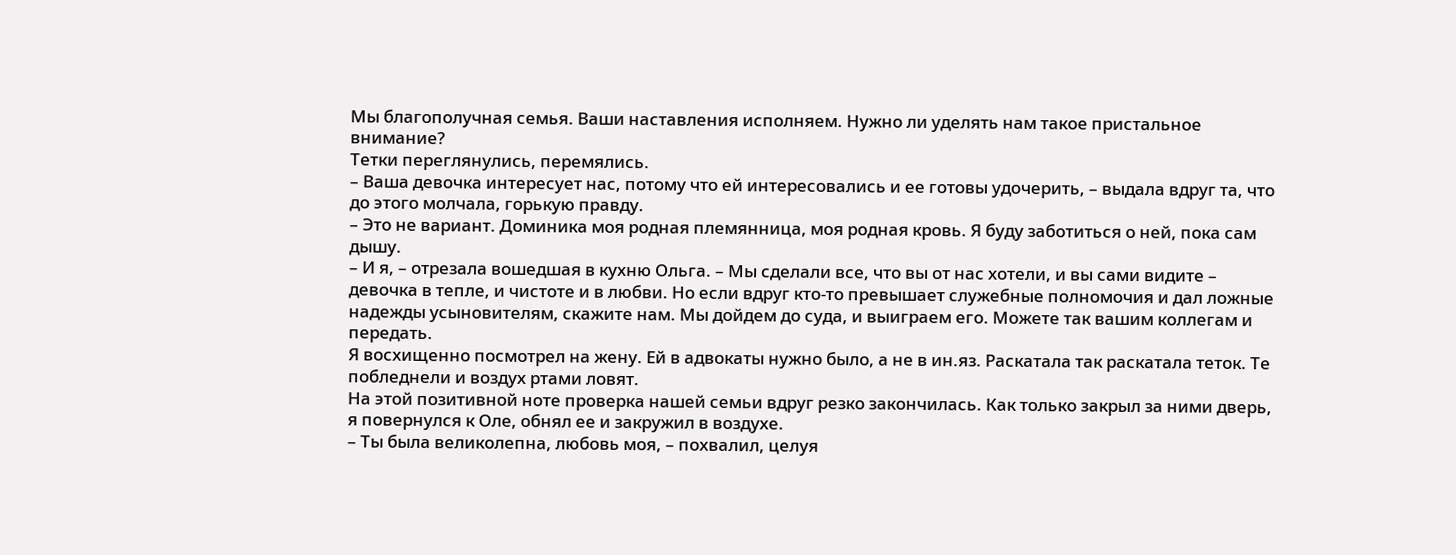Мы благополучная семья. Ваши наставления исполняем. Нужно ли уделять нам такое пристальное внимание?
Тетки переглянулись, перемялись.
– Ваша девочка интересует нас, потому что ей интересовались и ее готовы удочерить, – выдала вдруг та, что до этого молчала, горькую правду.
– Это не вариант. Доминика моя родная племянница, моя родная кровь. Я буду заботиться о ней, пока сам дышу.
– И я, – отрезала вошедшая в кухню Ольга. – Мы сделали все, что вы от нас хотели, и вы сами видите – девочка в тепле, и чистоте и в любви. Но если вдруг кто-то превышает служебные полномочия и дал ложные надежды усыновителям, скажите нам. Мы дойдем до суда, и выиграем его. Можете так вашим коллегам и передать.
Я восхищенно посмотрел на жену. Ей в адвокаты нужно было, а не в ин.яз. Раскатала так раскатала теток. Те побледнели и воздух ртами ловят.
На этой позитивной ноте проверка нашей семьи вдруг резко закончилась. Как только закрыл за ними дверь, я повернулся к Оле, обнял ее и закружил в воздухе.
– Ты была великолепна, любовь моя, – похвалил, целуя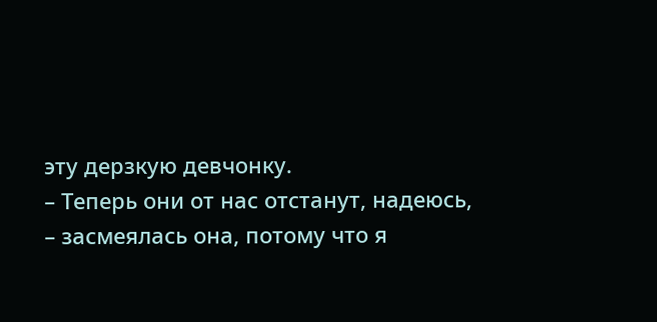эту дерзкую девчонку.
– Теперь они от нас отстанут, надеюсь, – засмеялась она, потому что я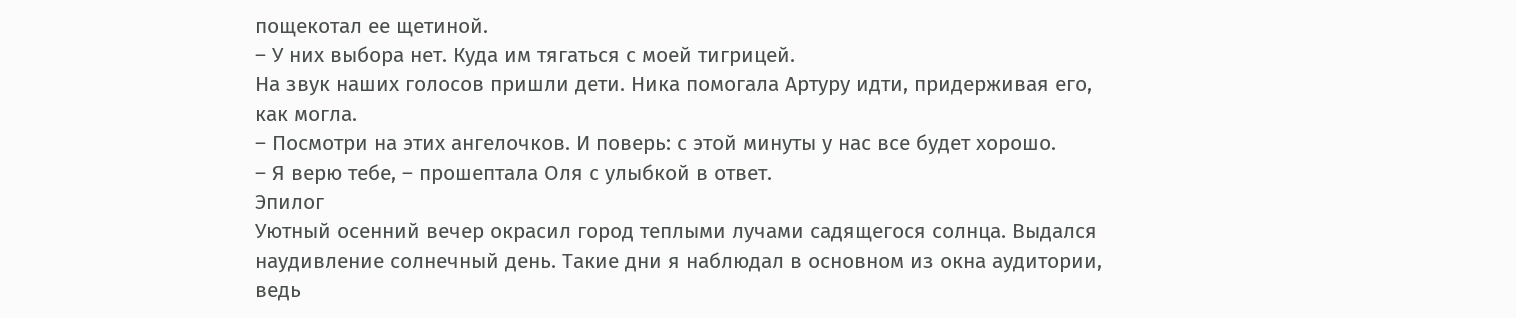пощекотал ее щетиной.
– У них выбора нет. Куда им тягаться с моей тигрицей.
На звук наших голосов пришли дети. Ника помогала Артуру идти, придерживая его, как могла.
– Посмотри на этих ангелочков. И поверь: с этой минуты у нас все будет хорошо.
– Я верю тебе, – прошептала Оля с улыбкой в ответ.
Эпилог
Уютный осенний вечер окрасил город теплыми лучами садящегося солнца. Выдался наудивление солнечный день. Такие дни я наблюдал в основном из окна аудитории, ведь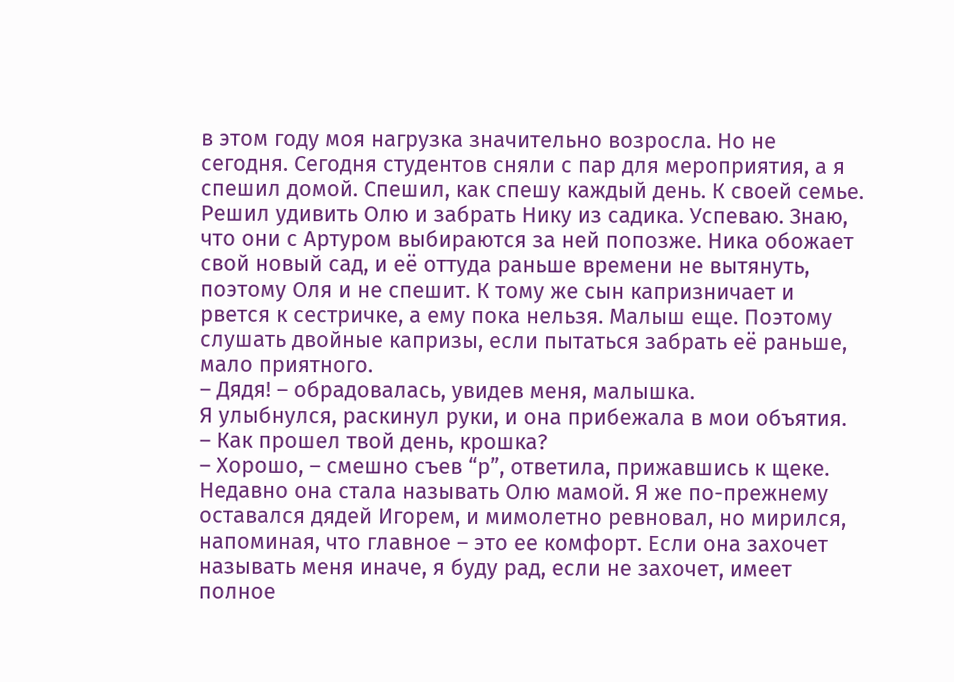в этом году моя нагрузка значительно возросла. Но не сегодня. Сегодня студентов сняли с пар для мероприятия, а я спешил домой. Спешил, как спешу каждый день. К своей семье.
Решил удивить Олю и забрать Нику из садика. Успеваю. Знаю, что они с Артуром выбираются за ней попозже. Ника обожает свой новый сад, и её оттуда раньше времени не вытянуть, поэтому Оля и не спешит. К тому же сын капризничает и рвется к сестричке, а ему пока нельзя. Малыш еще. Поэтому слушать двойные капризы, если пытаться забрать её раньше, мало приятного.
– Дядя! – обрадовалась, увидев меня, малышка.
Я улыбнулся, раскинул руки, и она прибежала в мои объятия.
– Как прошел твой день, крошка?
– Хорошо, – смешно съев “р”, ответила, прижавшись к щеке.
Недавно она стала называть Олю мамой. Я же по-прежнему оставался дядей Игорем, и мимолетно ревновал, но мирился, напоминая, что главное – это ее комфорт. Если она захочет называть меня иначе, я буду рад, если не захочет, имеет полное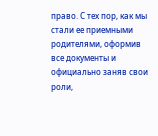право. С тех пор, как мы стали ее приемными родителями, оформив все документы и официально заняв свои роли,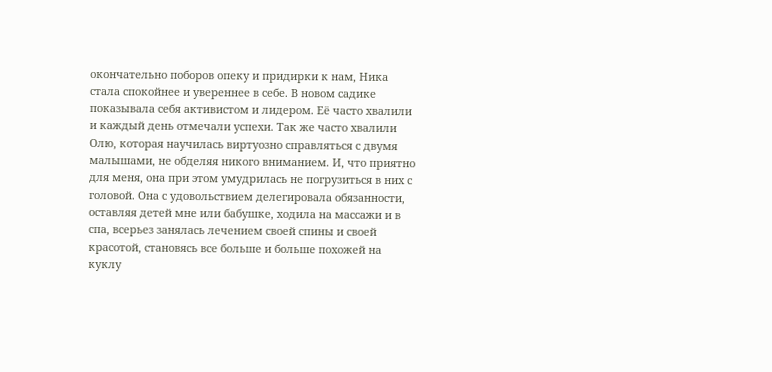окончательно поборов опеку и придирки к нам, Ника стала спокойнее и увереннее в себе. В новом садике показывала себя активистом и лидером. Её часто хвалили и каждый день отмечали успехи. Так же часто хвалили Олю, которая научилась виртуозно справляться с двумя малышами, не обделяя никого вниманием. И, что приятно для меня, она при этом умудрилась не погрузиться в них с головой. Она с удовольствием делегировала обязанности, оставляя детей мне или бабушке, ходила на массажи и в спа, всерьез занялась лечением своей спины и своей красотой, становясь все больше и больше похожей на куклу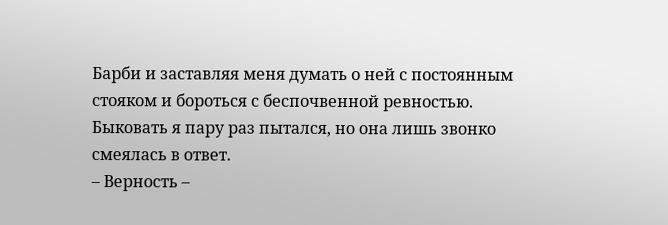Барби и заставляя меня думать о ней с постоянным стояком и бороться с беспочвенной ревностью. Быковать я пару раз пытался, но она лишь звонко смеялась в ответ.
– Верность –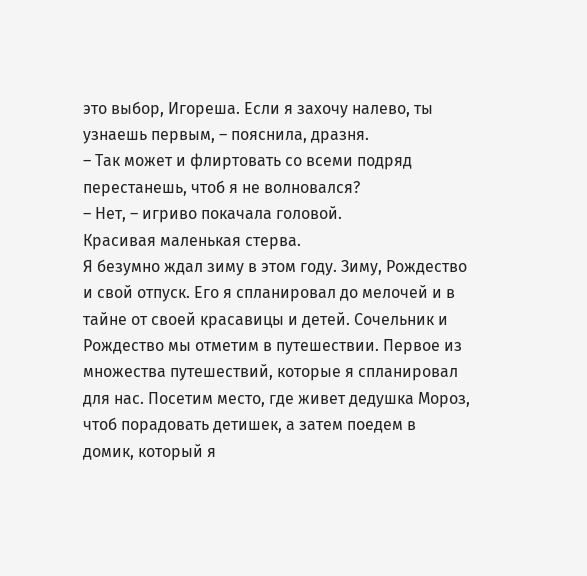это выбор, Игореша. Если я захочу налево, ты узнаешь первым, – пояснила, дразня.
– Так может и флиртовать со всеми подряд перестанешь, чтоб я не волновался?
– Нет, – игриво покачала головой.
Красивая маленькая стерва.
Я безумно ждал зиму в этом году. Зиму, Рождество и свой отпуск. Его я спланировал до мелочей и в тайне от своей красавицы и детей. Сочельник и Рождество мы отметим в путешествии. Первое из множества путешествий, которые я спланировал для нас. Посетим место, где живет дедушка Мороз, чтоб порадовать детишек, а затем поедем в домик, который я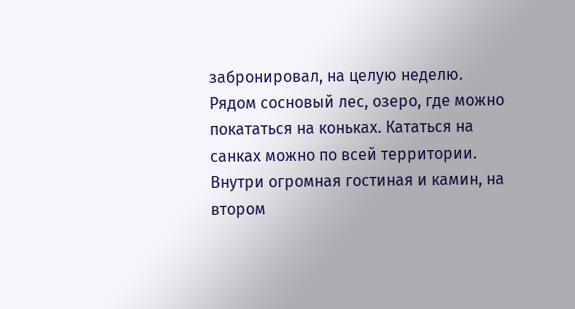забронировал, на целую неделю. Рядом сосновый лес, озеро, где можно покататься на коньках. Кататься на санках можно по всей территории. Внутри огромная гостиная и камин, на втором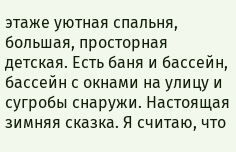этаже уютная спальня, большая, просторная детская. Есть баня и бассейн, бассейн с окнами на улицу и сугробы снаружи. Настоящая зимняя сказка. Я считаю, что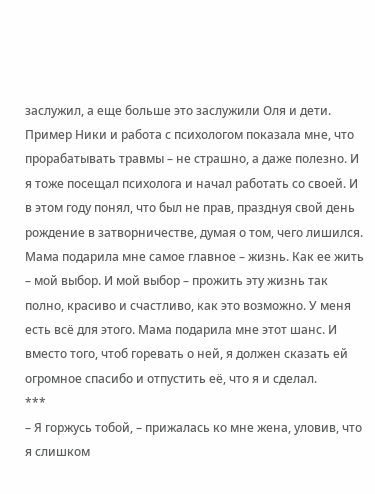заслужил, а еще больше это заслужили Оля и дети.
Пример Ники и работа с психологом показала мне, что прорабатывать травмы – не страшно, а даже полезно. И я тоже посещал психолога и начал работать со своей. И в этом году понял, что был не прав, празднуя свой день рождение в затворничестве, думая о том, чего лишился. Мама подарила мне самое главное – жизнь. Как ее жить – мой выбор. И мой выбор – прожить эту жизнь так полно, красиво и счастливо, как это возможно. У меня есть всё для этого. Мама подарила мне этот шанс. И вместо того, чтоб горевать о ней, я должен сказать ей огромное спасибо и отпустить её, что я и сделал.
***
– Я горжусь тобой, – прижалась ко мне жена, уловив, что я слишком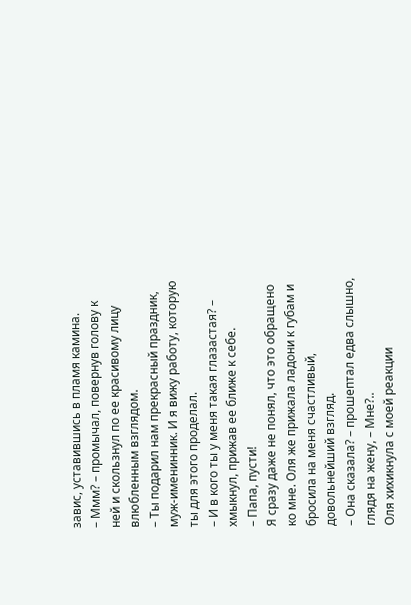завис, уставившись в пламя камина.
– Ммм? – промычал, повернув голову к ней и скользнул по ее красивому лицу влюбленным взглядом.
– Ты подарил нам прекрасный праздник, муж-именинник. И я вижу работу, которую ты для этого проделал.
– И в кого ты у меня такая глазастая? – хмыкнул, прижав ее ближе к себе.
– Папа, пусти!
Я сразу даже не понял, что это обращено ко мне. Оля же прижала ладони к губам и бросила на меня счастливый, довольнейший взгляд.
– Она сказала? – прошептал едва слышно, глядя на жену, – Мне?..
Оля хихикнула с моей реакции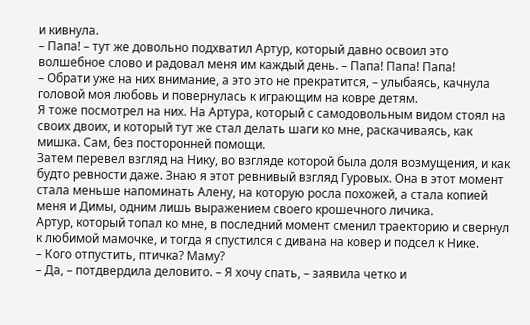и кивнула.
– Папа! – тут же довольно подхватил Артур, который давно освоил это волшебное слово и радовал меня им каждый день. – Папа! Папа! Папа!
– Обрати уже на них внимание, а это это не прекратится, – улыбаясь, качнула головой моя любовь и повернулась к играющим на ковре детям.
Я тоже посмотрел на них. На Артура, который с самодовольным видом стоял на своих двоих, и который тут же стал делать шаги ко мне, раскачиваясь, как мишка. Сам, без посторонней помощи.
Затем перевел взгляд на Нику, во взгляде которой была доля возмущения, и как будто ревности даже. Знаю я этот ревнивый взгляд Гуровых. Она в этот момент стала меньше напоминать Алену, на которую росла похожей, а стала копией меня и Димы, одним лишь выражением своего крошечного личика.
Артур, который топал ко мне, в последний момент сменил траекторию и свернул к любимой мамочке, и тогда я спустился с дивана на ковер и подсел к Нике.
– Кого отпустить, птичка? Маму?
– Да, – потдвердила деловито. – Я хочу спать, – заявила четко и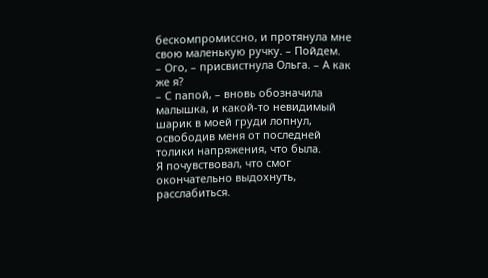бескомпромиссно, и протянула мне свою маленькую ручку. – Пойдем.
– Ого, – присвистнула Ольга. – А как же я?
– С папой, – вновь обозначила малышка, и какой-то невидимый шарик в моей груди лопнул, освободив меня от последней толики напряжения, что была.
Я почувствовал, что смог окончательно выдохнуть, расслабиться.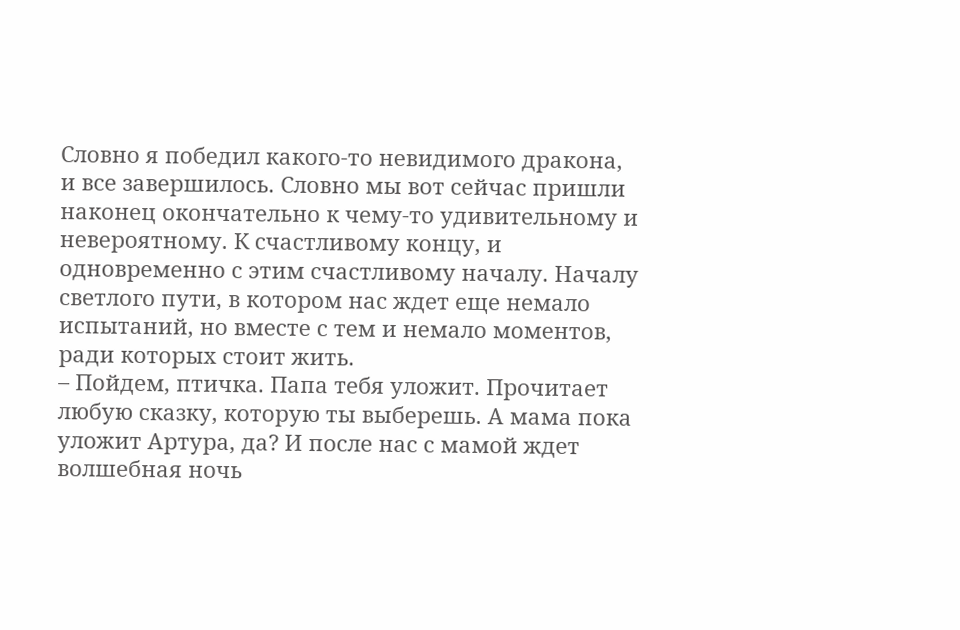Словно я победил какого-то невидимого дракона, и все завершилось. Словно мы вот сейчас пришли наконец окончательно к чему-то удивительному и невероятному. К счастливому концу, и одновременно с этим счастливому началу. Началу светлого пути, в котором нас ждет еще немало испытаний, но вместе с тем и немало моментов, ради которых стоит жить.
– Пойдем, птичка. Папа тебя уложит. Прочитает любую сказку, которую ты выберешь. А мама пока уложит Артура, да? И после нас с мамой ждет волшебная ночь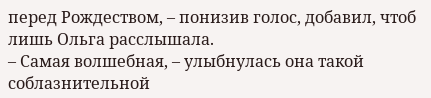перед Рождеством, – понизив голос, добавил, чтоб лишь Ольга расслышала.
– Самая волшебная, – улыбнулась она такой соблазнительной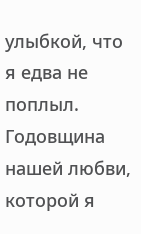улыбкой, что я едва не поплыл.
Годовщина нашей любви, которой я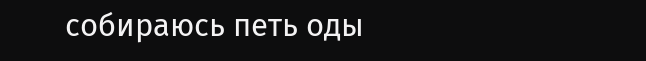собираюсь петь оды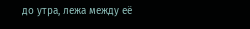до утра, лежа между её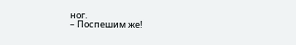ног.
– Поспешим же!